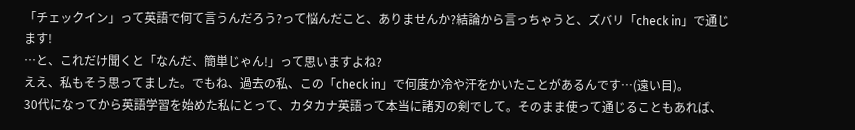「チェックイン」って英語で何て言うんだろう?って悩んだこと、ありませんか?結論から言っちゃうと、ズバリ「check in」で通じます!
…と、これだけ聞くと「なんだ、簡単じゃん!」って思いますよね?
ええ、私もそう思ってました。でもね、過去の私、この「check in」で何度か冷や汗をかいたことがあるんです…(遠い目)。
30代になってから英語学習を始めた私にとって、カタカナ英語って本当に諸刃の剣でして。そのまま使って通じることもあれば、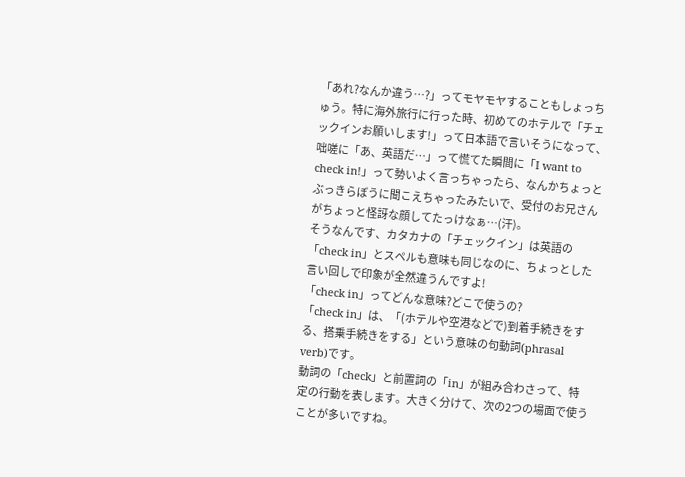「あれ?なんか違う…?」ってモヤモヤすることもしょっちゅう。特に海外旅行に行った時、初めてのホテルで「チェックインお願いします!」って日本語で言いそうになって、咄嗟に「あ、英語だ…」って慌てた瞬間に「I want to check in!」って勢いよく言っちゃったら、なんかちょっとぶっきらぼうに聞こえちゃったみたいで、受付のお兄さんがちょっと怪訝な顔してたっけなぁ…(汗)。
そうなんです、カタカナの「チェックイン」は英語の「check in」とスペルも意味も同じなのに、ちょっとした言い回しで印象が全然違うんですよ!
「check in」ってどんな意味?どこで使うの?
「check in」は、「(ホテルや空港などで)到着手続きをする、搭乗手続きをする」という意味の句動詞(phrasal verb)です。
動詞の「check」と前置詞の「in」が組み合わさって、特定の行動を表します。大きく分けて、次の2つの場面で使うことが多いですね。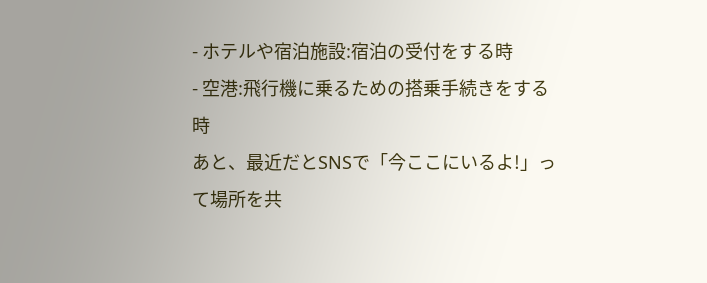- ホテルや宿泊施設:宿泊の受付をする時
- 空港:飛行機に乗るための搭乗手続きをする時
あと、最近だとSNSで「今ここにいるよ!」って場所を共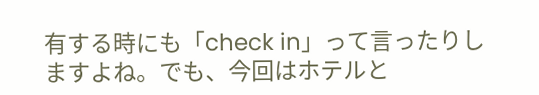有する時にも「check in」って言ったりしますよね。でも、今回はホテルと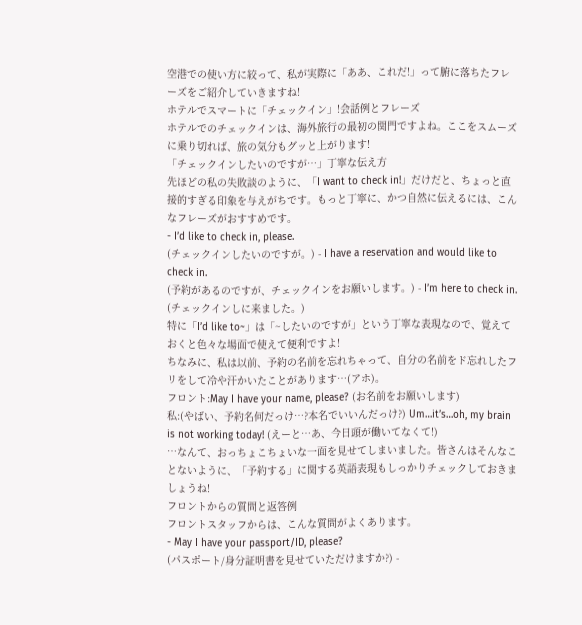空港での使い方に絞って、私が実際に「ああ、これだ!」って腑に落ちたフレーズをご紹介していきますね!
ホテルでスマートに「チェックイン」!会話例とフレーズ
ホテルでのチェックインは、海外旅行の最初の関門ですよね。ここをスムーズに乗り切れば、旅の気分もグッと上がります!
「チェックインしたいのですが…」丁寧な伝え方
先ほどの私の失敗談のように、「I want to check in!」だけだと、ちょっと直接的すぎる印象を与えがちです。もっと丁寧に、かつ自然に伝えるには、こんなフレーズがおすすめです。
- I’d like to check in, please.
(チェックインしたいのですが。) - I have a reservation and would like to check in.
(予約があるのですが、チェックインをお願いします。) - I’m here to check in.
(チェックインしに来ました。)
特に「I’d like to~」は「~したいのですが」という丁寧な表現なので、覚えておくと色々な場面で使えて便利ですよ!
ちなみに、私は以前、予約の名前を忘れちゃって、自分の名前をド忘れしたフリをして冷や汗かいたことがあります…(アホ)。
フロント:May I have your name, please? (お名前をお願いします)
私:(やばい、予約名何だっけ…?本名でいいんだっけ?) Um…it’s…oh, my brain is not working today! (えーと…あ、今日頭が働いてなくて!)
…なんて、おっちょこちょいな一面を見せてしまいました。皆さんはそんなことないように、「予約する」に関する英語表現もしっかりチェックしておきましょうね!
フロントからの質問と返答例
フロントスタッフからは、こんな質問がよくあります。
- May I have your passport/ID, please?
(パスポート/身分証明書を見せていただけますか?) -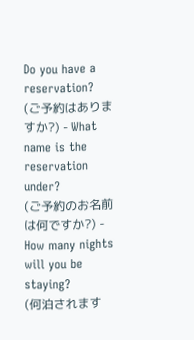Do you have a reservation?
(ご予約はありますか?) - What name is the reservation under?
(ご予約のお名前は何ですか?) - How many nights will you be staying?
(何泊されます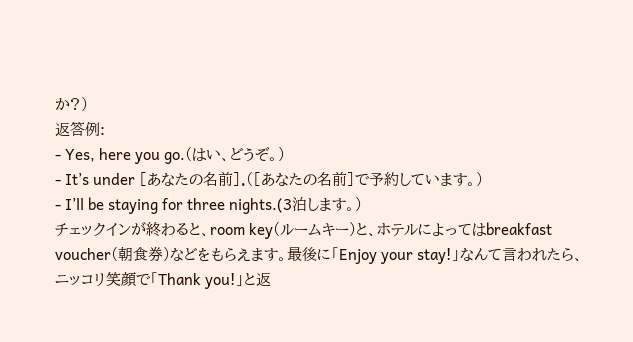か?)
返答例:
- Yes, here you go.(はい、どうぞ。)
- It’s under [あなたの名前].([あなたの名前]で予約しています。)
- I’ll be staying for three nights.(3泊します。)
チェックインが終わると、room key(ルームキー)と、ホテルによってはbreakfast voucher(朝食券)などをもらえます。最後に「Enjoy your stay!」なんて言われたら、ニッコリ笑顔で「Thank you!」と返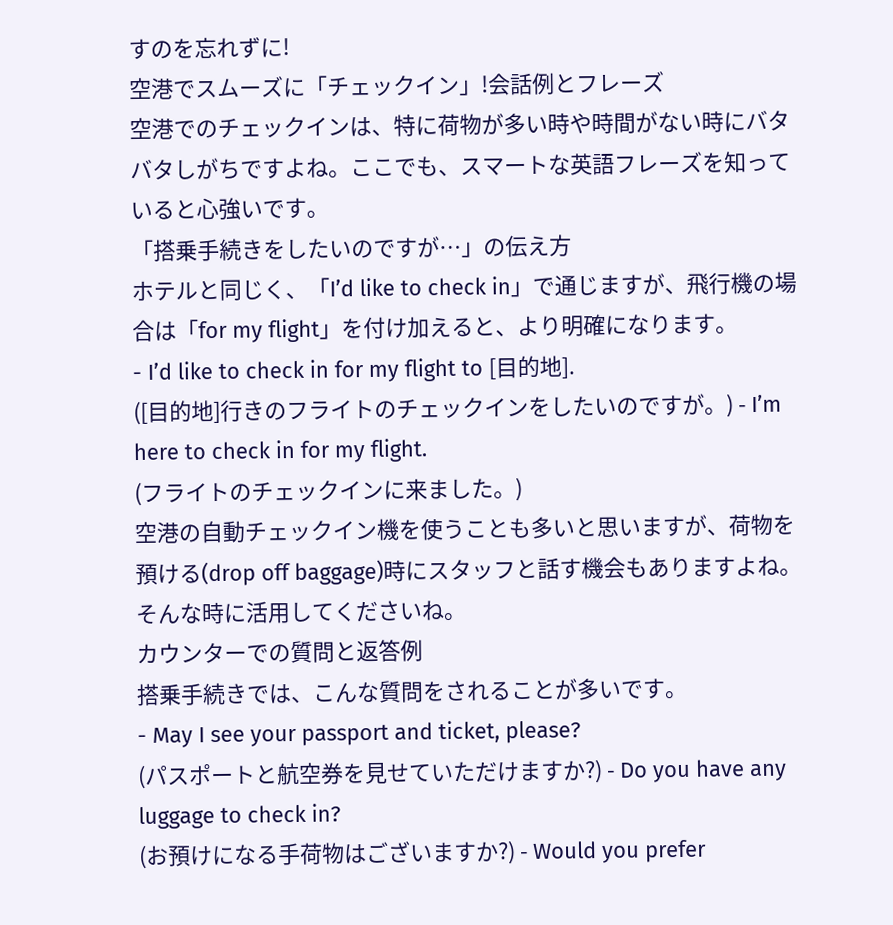すのを忘れずに!
空港でスムーズに「チェックイン」!会話例とフレーズ
空港でのチェックインは、特に荷物が多い時や時間がない時にバタバタしがちですよね。ここでも、スマートな英語フレーズを知っていると心強いです。
「搭乗手続きをしたいのですが…」の伝え方
ホテルと同じく、「I’d like to check in」で通じますが、飛行機の場合は「for my flight」を付け加えると、より明確になります。
- I’d like to check in for my flight to [目的地].
([目的地]行きのフライトのチェックインをしたいのですが。) - I’m here to check in for my flight.
(フライトのチェックインに来ました。)
空港の自動チェックイン機を使うことも多いと思いますが、荷物を預ける(drop off baggage)時にスタッフと話す機会もありますよね。そんな時に活用してくださいね。
カウンターでの質問と返答例
搭乗手続きでは、こんな質問をされることが多いです。
- May I see your passport and ticket, please?
(パスポートと航空券を見せていただけますか?) - Do you have any luggage to check in?
(お預けになる手荷物はございますか?) - Would you prefer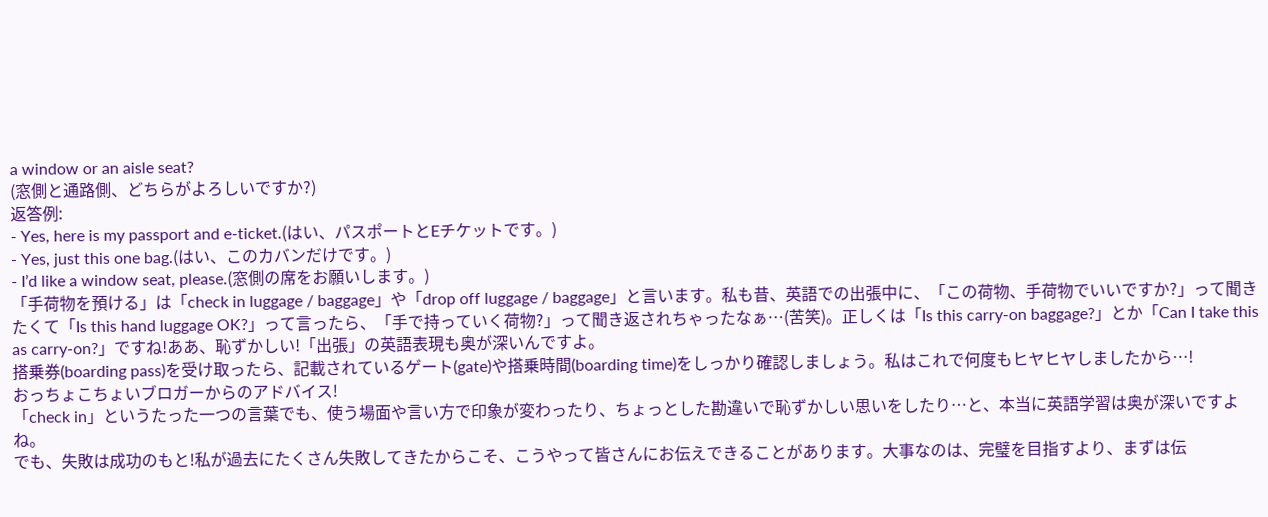a window or an aisle seat?
(窓側と通路側、どちらがよろしいですか?)
返答例:
- Yes, here is my passport and e-ticket.(はい、パスポートとEチケットです。)
- Yes, just this one bag.(はい、このカバンだけです。)
- I’d like a window seat, please.(窓側の席をお願いします。)
「手荷物を預ける」は「check in luggage / baggage」や「drop off luggage / baggage」と言います。私も昔、英語での出張中に、「この荷物、手荷物でいいですか?」って聞きたくて「Is this hand luggage OK?」って言ったら、「手で持っていく荷物?」って聞き返されちゃったなぁ…(苦笑)。正しくは「Is this carry-on baggage?」とか「Can I take this as carry-on?」ですね!ああ、恥ずかしい!「出張」の英語表現も奥が深いんですよ。
搭乗券(boarding pass)を受け取ったら、記載されているゲート(gate)や搭乗時間(boarding time)をしっかり確認しましょう。私はこれで何度もヒヤヒヤしましたから…!
おっちょこちょいブロガーからのアドバイス!
「check in」というたった一つの言葉でも、使う場面や言い方で印象が変わったり、ちょっとした勘違いで恥ずかしい思いをしたり…と、本当に英語学習は奥が深いですよね。
でも、失敗は成功のもと!私が過去にたくさん失敗してきたからこそ、こうやって皆さんにお伝えできることがあります。大事なのは、完璧を目指すより、まずは伝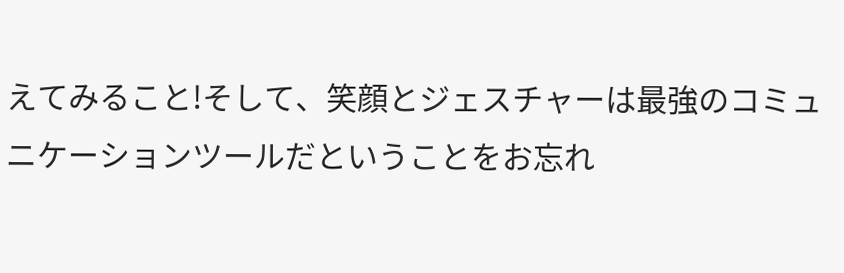えてみること!そして、笑顔とジェスチャーは最強のコミュニケーションツールだということをお忘れ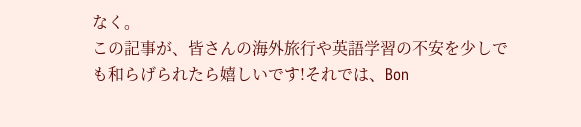なく。
この記事が、皆さんの海外旅行や英語学習の不安を少しでも和らげられたら嬉しいです!それでは、Bon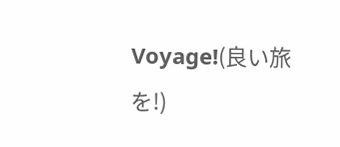Voyage!(良い旅を!)